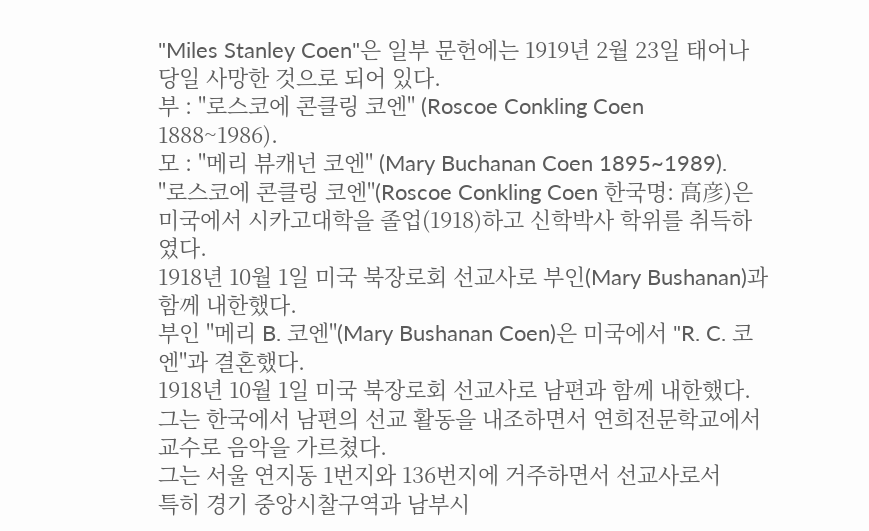"Miles Stanley Coen"은 일부 문헌에는 1919년 2월 23일 태어나 당일 사망한 것으로 되어 있다.
부 : "로스코에 콘클링 코엔" (Roscoe Conkling Coen 1888~1986).
모 : "메리 뷰캐넌 코엔" (Mary Buchanan Coen 1895~1989).
"로스코에 콘클링 코엔"(Roscoe Conkling Coen 한국명: 高彦)은
미국에서 시카고대학을 졸업(1918)하고 신학박사 학위를 취득하였다.
1918년 10월 1일 미국 북장로회 선교사로 부인(Mary Bushanan)과 함께 내한했다.
부인 "메리 B. 코엔"(Mary Bushanan Coen)은 미국에서 "R. C. 코엔"과 결혼했다.
1918년 10월 1일 미국 북장로회 선교사로 남편과 함께 내한했다.
그는 한국에서 남편의 선교 활동을 내조하면서 연희전문학교에서 교수로 음악을 가르쳤다.
그는 서울 연지동 1번지와 136번지에 거주하면서 선교사로서
특히 경기 중앙시찰구역과 남부시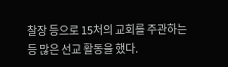찰장 등으로 15처의 교회를 주관하는 등 많은 선교 활동을 했다.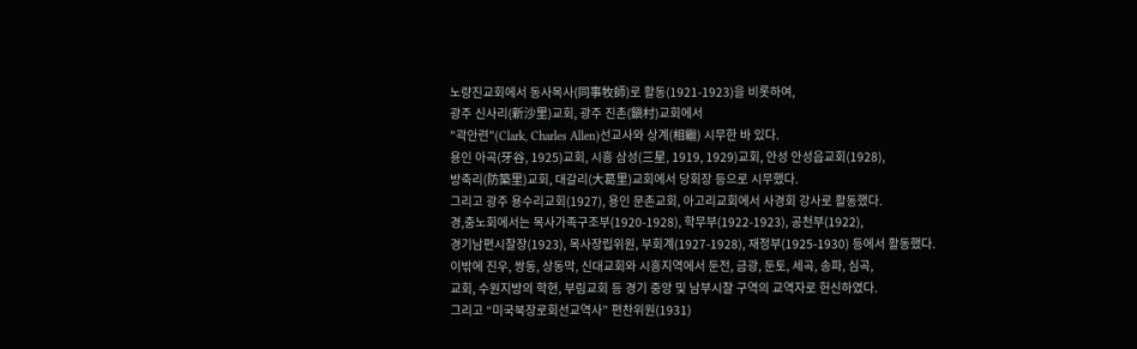노량진교회에서 동사목사(同事牧師)로 활동(1921-1923)을 비롯하여,
광주 신사리(新沙里)교회, 광주 진촌(鎭村)교회에서
"곽안련"(Clark, Charles Allen)선교사와 상계(相繼) 시무한 바 있다.
용인 아곡(牙谷, 1925)교회, 시흥 삼성(三星, 1919, 1929)교회, 안성 안성읍교회(1928),
방축리(防築里)교회, 대갈리(大葛里)교회에서 당회장 등으로 시무했다.
그리고 광주 용수리교회(1927), 용인 문촌교회, 아고리교회에서 사경회 강사로 활동했다.
경,충노회에서는 목사가족구조부(1920-1928), 학무부(1922-1923), 공천부(1922),
경기남편시찰장(1923), 목사장립위원, 부회계(1927-1928), 재정부(1925-1930) 등에서 활동했다.
이밖에 진우, 쌍동, 상동막, 신대교회와 시흥지역에서 둔전, 금광, 둔토, 세곡, 송파, 심곡,
교회, 수원지방의 학현, 부림교회 등 경기 중앙 및 남부시찰 구역의 교역자로 헌신하였다.
그리고 “미국북장로회선교역사” 편찬위원(1931)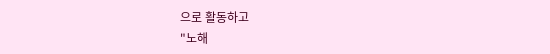으로 활동하고
"노해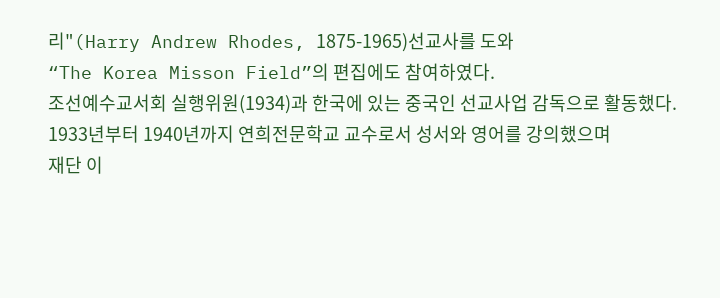리"(Harry Andrew Rhodes, 1875-1965)선교사를 도와
“The Korea Misson Field”의 편집에도 참여하였다.
조선예수교서회 실행위원(1934)과 한국에 있는 중국인 선교사업 감독으로 활동했다.
1933년부터 1940년까지 연희전문학교 교수로서 성서와 영어를 강의했으며
재단 이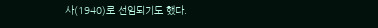사(1940)로 선임되기도 했다.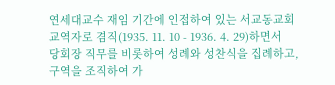연세대교수 재임 기간에 인접하여 있는 서교동교회 교역자로 겸직(1935. 11. 10 - 1936. 4. 29)하면서
당회장 직무를 비롯하여 성례와 성찬식을 집례하고, 구역을 조직하여 가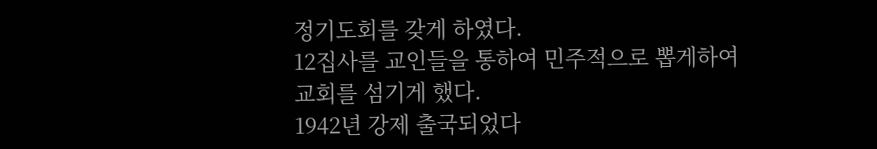정기도회를 갖게 하였다.
12집사를 교인들을 통하여 민주적으로 뽑게하여 교회를 섬기게 했다.
1942년 강제 출국되었다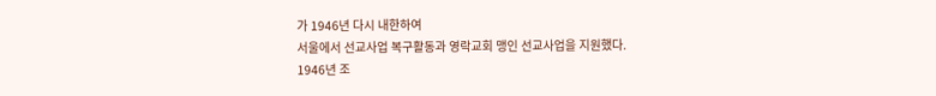가 1946년 다시 내한하여
서울에서 선교사업 복구활동과 영락교회 맹인 선교사업을 지원했다.
1946년 조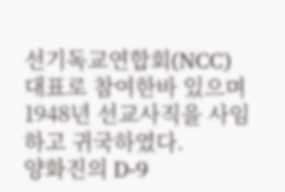선기독교연합회(NCC) 대표로 참여한바 있으며
1948년 선교사직을 사임하고 귀국하였다.
양화진의 D-9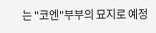는 "코엔"부부의 묘지로 예정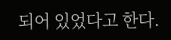되어 있었다고 한다.